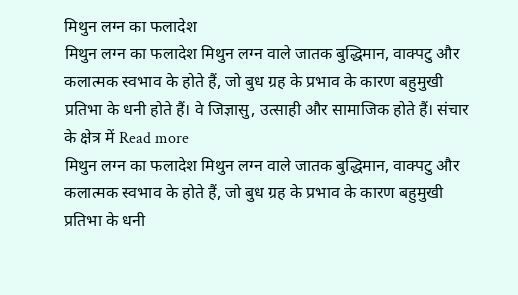मिथुन लग्न का फलादेश
मिथुन लग्न का फलादेश मिथुन लग्न वाले जातक बुद्धिमान, वाक्पटु और कलात्मक स्वभाव के होते हैं, जो बुध ग्रह के प्रभाव के कारण बहुमुखी प्रतिभा के धनी होते हैं। वे जिज्ञासु, उत्साही और सामाजिक होते हैं। संचार के क्षेत्र में Read more
मिथुन लग्न का फलादेश मिथुन लग्न वाले जातक बुद्धिमान, वाक्पटु और कलात्मक स्वभाव के होते हैं, जो बुध ग्रह के प्रभाव के कारण बहुमुखी प्रतिभा के धनी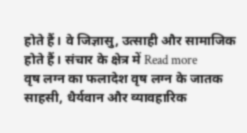होते हैं। वे जिज्ञासु, उत्साही और सामाजिक होते हैं। संचार के क्षेत्र में Read more
वृष लग्न का फलादेश वृष लग्न के जातक साहसी, धैर्यवान और व्यावहारिक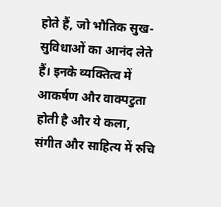होते हैं, जो भौतिक सुख-सुविधाओं का आनंद लेते हैं। इनके व्यक्तित्व में आकर्षण और वाक्पटुता होती है और ये कला, संगीत और साहित्य में रुचि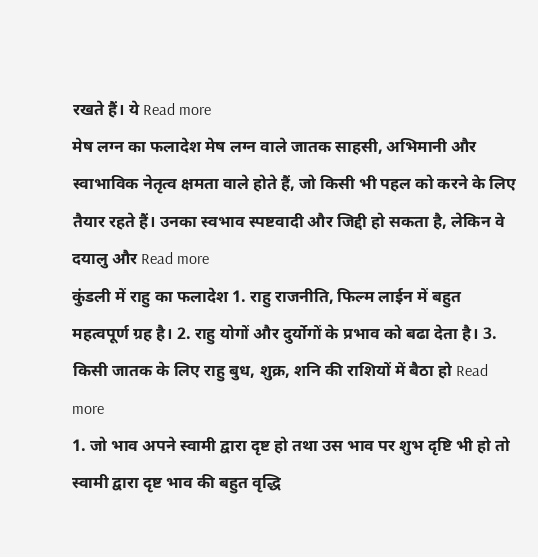रखते हैं। ये Read more
मेष लग्न का फलादेश मेष लग्न वाले जातक साहसी, अभिमानी और स्वाभाविक नेतृत्व क्षमता वाले होते हैं, जो किसी भी पहल को करने के लिए तैयार रहते हैं। उनका स्वभाव स्पष्टवादी और जिद्दी हो सकता है, लेकिन वे दयालु और Read more
कुंडली में राहु का फलादेश 1. राहु राजनीति, फिल्म लाईन में बहुत महत्वपूर्ण ग्रह है। 2. राहु योगों और दुर्योगों के प्रभाव को बढा देता है। 3. किसी जातक के लिए राहु बुध, शुक्र, शनि की राशियों में बैठा हो Read more
1. जो भाव अपने स्वामी द्वारा दृष्ट हो तथा उस भाव पर शुभ दृष्टि भी हो तो स्वामी द्वारा दृष्ट भाव की बहुत वृद्धि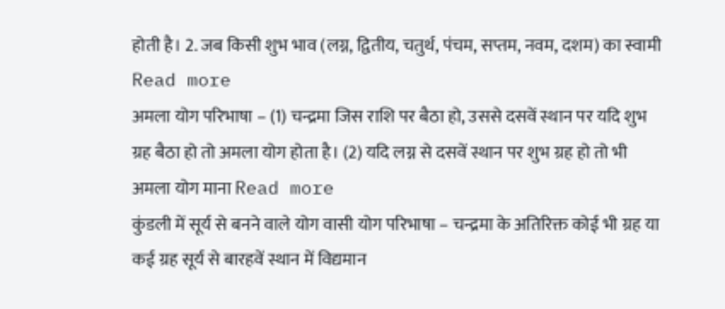होती है। 2. जब किसी शुभ भाव (लग्न, द्वितीय, चतुर्थ, पंचम, सप्तम, नवम, दशम) का स्वामी Read more
अमला योग परिभाषा – (1) चन्द्रमा जिस राशि पर बैठा हो, उससे दसवें स्थान पर यदि शुभ ग्रह बैठा हो तो अमला योग होता है। (2) यदि लग्न से दसवें स्थान पर शुभ ग्रह हो तो भी अमला योग माना Read more
कुंडली में सूर्य से बनने वाले योग वासी योग परिभाषा – चन्द्रमा के अतिरिक्त कोई भी ग्रह या कई ग्रह सूर्य से बारहवें स्थान में विद्यमान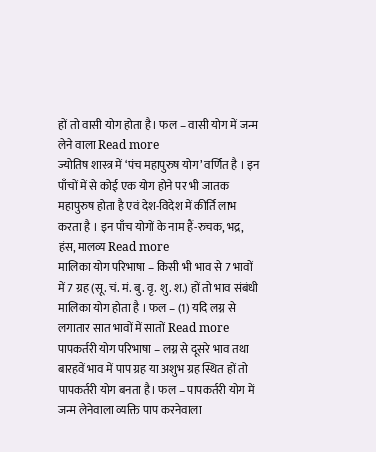हों तो वासी योग होता है। फल – वासी योग में जन्म लेने वाला Read more
ज्योतिष शास्त्र में ‘पंच महापुरुष योग’ वर्णित है । इन पाँचों में से कोई एक योग होने पर भी जातक महापुरुष होता है एवं देश-विदेश में कीर्ति लाभ करता है । इन पाँच योगों के नाम हैं-रुचक, भद्र, हंस, मालव्य Read more
मालिका योग परिभाषा – किसी भी भाव से 7 भावों में 7 ग्रह (सू. चं. मं. बु. वृ. शु. श.) हों तो भाव संबंधी मालिका योग होता है । फल – (1) यदि लग्न से लगातार सात भावों में सातों Read more
पापकर्तरी योग परिभाषा – लग्न से दूसरे भाव तथा बारहवें भाव में पाप ग्रह या अशुभ ग्रह स्थित हों तो पापकर्तरी योग बनता है। फल – पापकर्तरी योग में जन्म लेनेवाला व्यक्ति पाप करनेवाला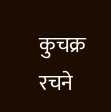कुचक्र रचने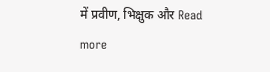में प्रवीण, भिक्षुक और Read more